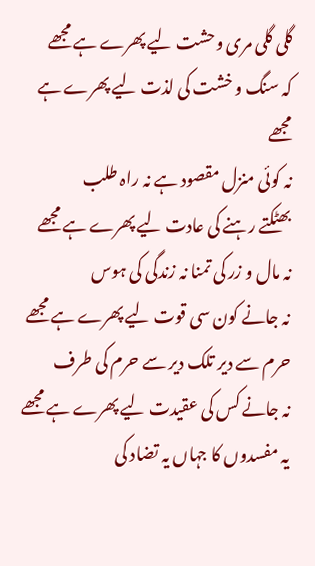گلی گلی مری وحشت لیے پھرے ہے مجھے
کہ سنگ و خشت کی لذت لیے پھرے ہے مجھے
نہ کوئی منزل مقصود ہے نہ راہ طلب
بھٹکتے رہنے کی عادت لیے پھرے ہے مجھے
نہ مال و زر کی تمنا نہ زندگی کی ہوس
نہ جانے کون سی قوت لیے پھرے ہے مجھے
حرم سے دیر تلک دیر سے حرم کی طرف
نہ جانے کس کی عقیدت لیے پھرے ہے مجھے
یہ مفسدوں کا جہاں یہ تضاد کی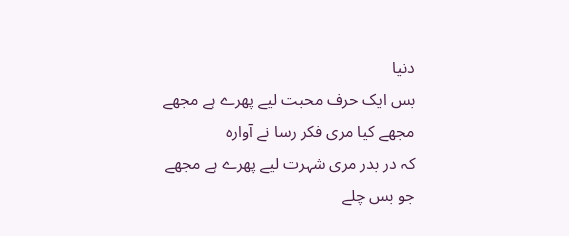دنیا
بس ایک حرف محبت لیے پھرے ہے مجھے
مجھے کیا مری فکر رسا نے آوارہ
کہ در بدر مری شہرت لیے پھرے ہے مجھے
جو بس چلے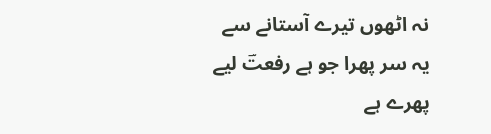نہ اٹھوں تیرے آستانے سے
یہ سر پھرا جو ہے رفعتؔ لیے پھرے ہے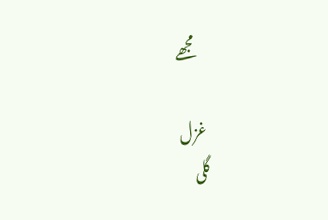مجھے

غزل
گلی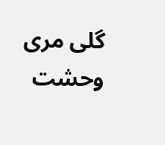گلی مری وحشت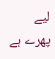لیے پھرے ہے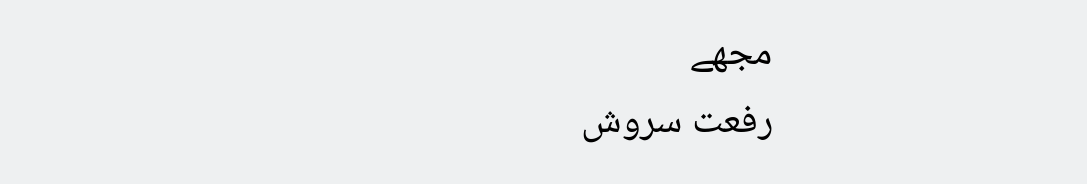مجھے
رفعت سروش